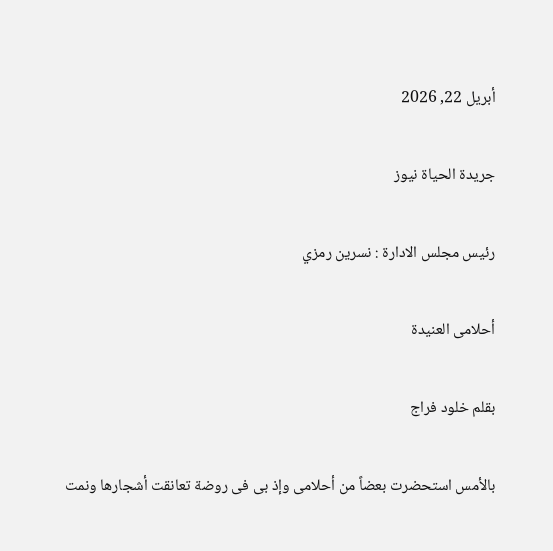أبريل 22, 2026

جريدة الحياة نيوز

رئيس مجلس الادارة : نسرين رمزي

أحلامى العنيدة

بقلم خلود فراج

بالأمس استحضرت بعضاً من أحلامى وإذ بى فى روضة تعانقت أشجارها ونمت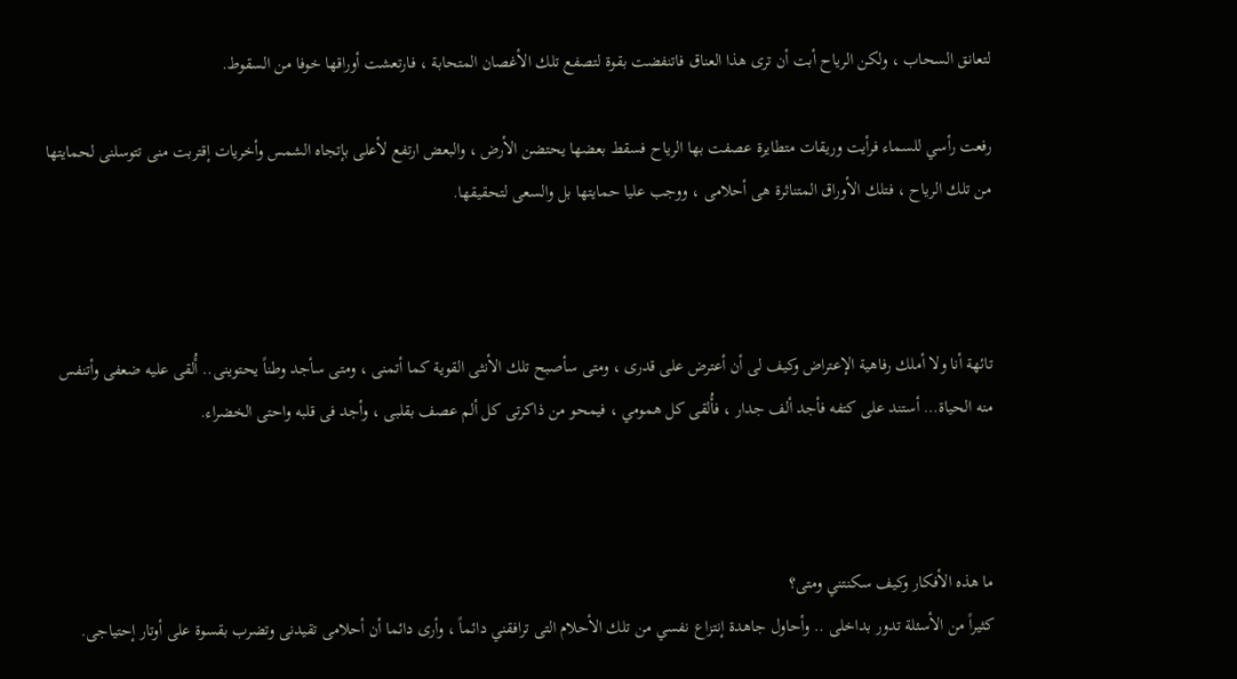لتعانق السحاب ، ولكن الرياح أبت أن ترى هذا العناق فاتنفضت بقوة لتصفع تلك الأغصان المتحابة ، فارتعشت أوراقها خوفا من السقوط.

رفعت رأسي للسماء فرأيت وريقات متطايرة عصفت بها الرياح فسقط بعضها يحتضن الأرض ، والبعض ارتفع لأعلى بإتجاه الشمس وأخريات إقتربت منى تتوسلنى لحمايتها من تلك الرياح ، فتلك الأوراق المتناثرة هى أحلامى ، ووجب عليا حمايتها بل والسعى لتحقيقها.



تائهة أنا ولا أملك رفاهية الإعتراض وكيف لى أن أعترض على قدرى ، ومتى سأصبح تلك الأنثى القوية كما أتمنى ، ومتى سأجد وطناً يحتوينى.. أُلقى عليه ضعفى وأتنفس منه الحياة… أستند على كتفه فأجد ألف جدار ، فأُلقى كل همومي ، فيمحو من ذاكرتى كل ألم عصف بقلبى ، وأجد فى قلبه واحتى الخضراء.



ما هذه الأفكار وكيف سكنتني ومتى؟
كثيراً من الأسئلة تدور بداخلى .. وأحاول جاهدة إنتزاع نفسي من تلك الأحلام التى ترافقني دائماً ، وأرى دائما أن أحلامى تقيدنى وتضرب بقسوة على أوتار إحتياجى.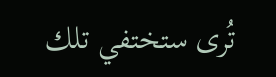تُرى ستختفي تلك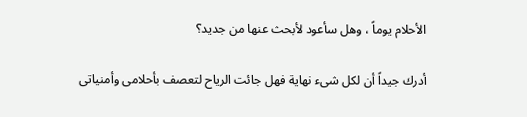الأحلام يوماً ، وهل سأعود لأبحث عنها من جديد؟

أدرك جيداً أن لكل شىء نهاية فهل جائت الرياح لتعصف بأحلامى وأمنياتى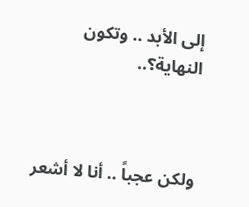إلى الأبد .. وتكون النهاية؟..



ولكن عجباً .. أنا لا أشعر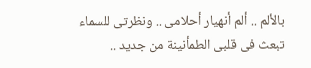بالألم .. ألم أنهيار أحلامى .. ونظرتى للسماء تبعث فى قلبى الطمأنينة من جديد ..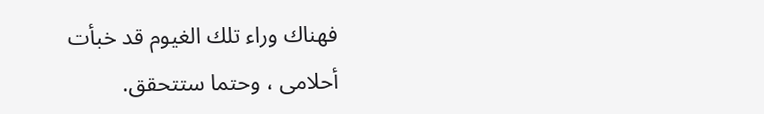فهناك وراء تلك الغيوم قد خبأت أحلامى ، وحتما ستتحقق.